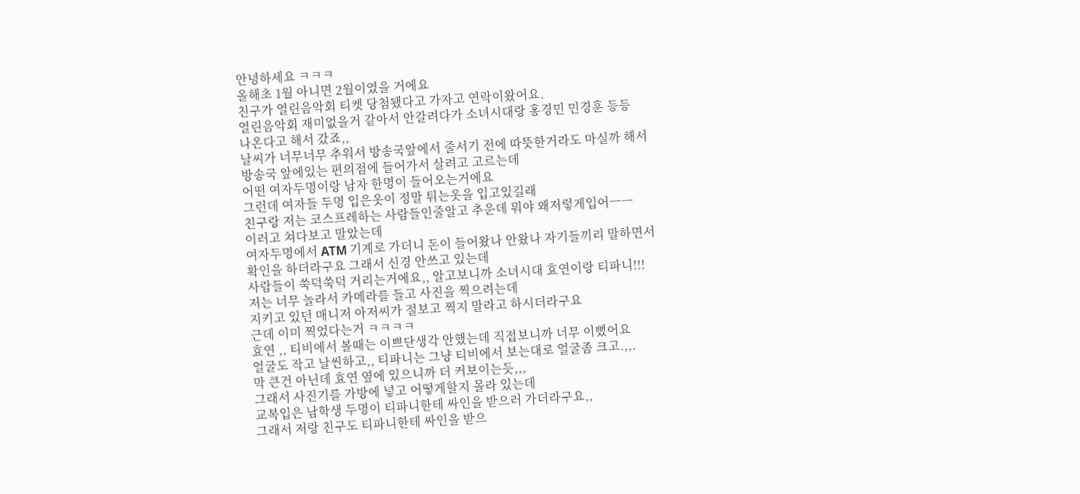안녕하세요 ㅋㅋㅋ
올해초 1월 아니면 2월이였을 거에요
친구가 열린음악회 티켓 당첨됐다고 가자고 연락이왔어요.
열린음악회 재미없을거 같아서 안갈려다가 소녀시대랑 홍경민 민경훈 등등
나온다고 해서 갔죠,,
날씨가 너무너무 추워서 방송국앞에서 줄서기 전에 따뜻한거라도 마실까 해서
방송국 앞에있는 편의점에 들어가서 살려고 고르는데
어떤 여자두명이랑 남자 한명이 들어오는거에요
그런데 여자들 두명 입은옷이 정말 튀는옷을 입고있길래
친구랑 저는 코스프레하는 사람들인줄알고 추운데 뭐야 왜저렇게입어ㅡㅡ
이러고 쳐다보고 말았는데
여자두명에서 ATM 기계로 가더니 돈이 들어왔나 안왔나 자기들끼리 말하면서
확인을 하더라구요 그래서 신경 안쓰고 있는데
사람들이 쑥덕쑥덕 거리는거에요,, 알고보니까 소녀시대 효연이랑 티파니!!!
저는 너무 놀라서 카메라를 들고 사진을 찍으려는데
지키고 있던 매니저 아저씨가 절보고 찍지 말라고 하시더라구요
근데 이미 찍었다는거 ㅋㅋㅋㅋ
효연 ,, 티비에서 볼때는 이쁘단생각 안했는데 직접보니까 너무 이뻤어요
얼굴도 작고 날씬하고,, 티파니는 그냥 티비에서 보는대로 얼굴좀 크고.,,.
막 큰건 아닌데 효연 옆에 있으니까 더 커보이는듯,,,
그래서 사진기를 가방에 넣고 어떻게할지 몰라 있는데
교복입은 남학생 두명이 티파니한테 싸인을 받으러 가더라구요,,
그래서 저랑 친구도 티파니한테 싸인을 받으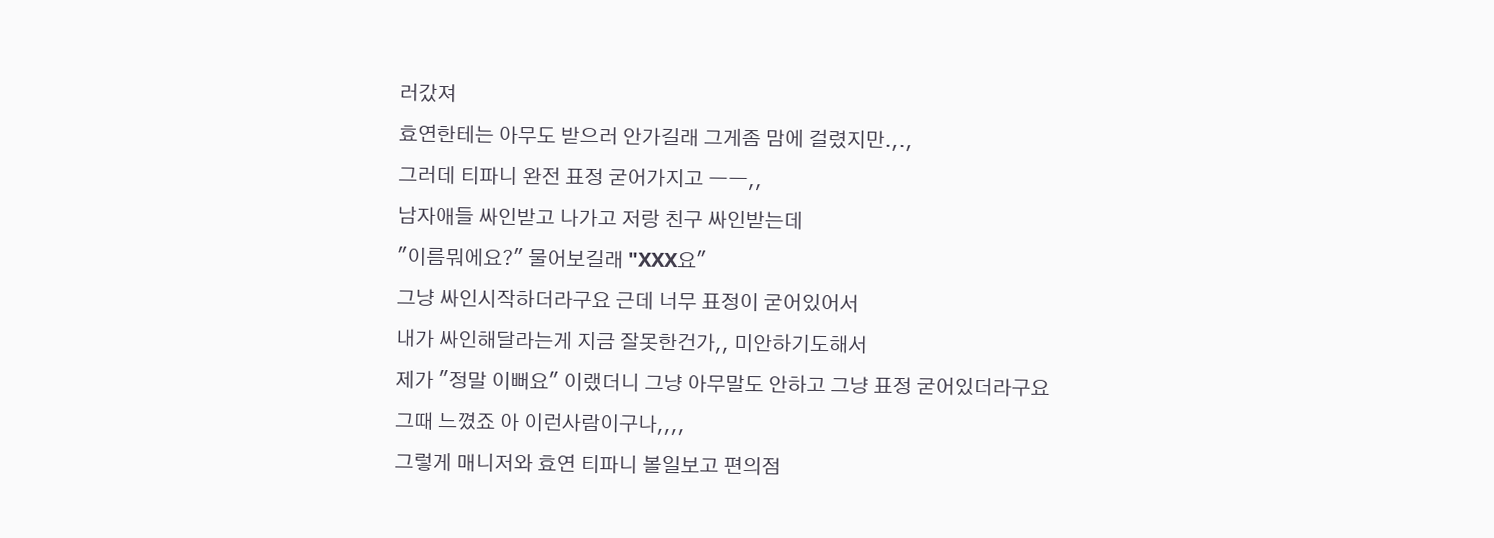러갔져
효연한테는 아무도 받으러 안가길래 그게좀 맘에 걸렸지만.,.,
그러데 티파니 완전 표정 굳어가지고 ㅡㅡ,,
남자애들 싸인받고 나가고 저랑 친구 싸인받는데
"이름뭐에요?" 물어보길래 "XXX요"
그냥 싸인시작하더라구요 근데 너무 표정이 굳어있어서
내가 싸인해달라는게 지금 잘못한건가,, 미안하기도해서
제가 "정말 이뻐요" 이랬더니 그냥 아무말도 안하고 그냥 표정 굳어있더라구요
그때 느꼈죠 아 이런사람이구나,,,,
그렇게 매니저와 효연 티파니 볼일보고 편의점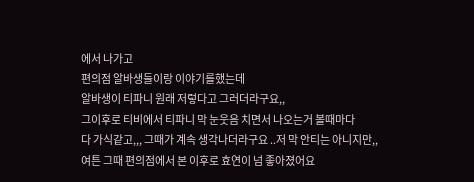에서 나가고
편의점 알바생들이랑 이야기를했는데
알바생이 티파니 원래 저렇다고 그러더라구요,,
그이후로 티비에서 티파니 막 눈웃음 치면서 나오는거 볼때마다
다 가식같고,,, 그때가 계속 생각나더라구요 ..저 막 안티는 아니지만,,
여튼 그때 편의점에서 본 이후로 효연이 넘 좋아졌어요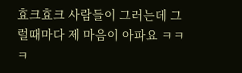효크효크 사람들이 그러는데 그럴때마다 제 마음이 아파요 ㅋㅋㅋ